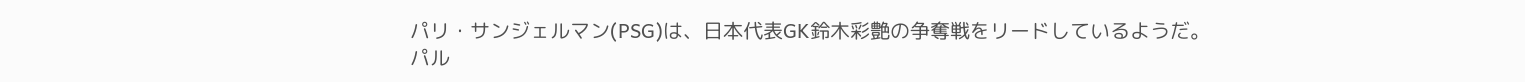パリ・サンジェルマン(PSG)は、日本代表GK鈴木彩艶の争奪戦をリードしているようだ。
パル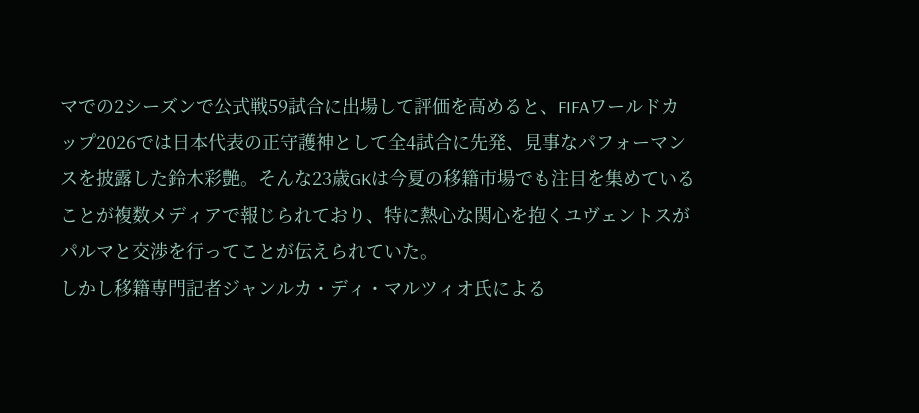マでの2シーズンで公式戦59試合に出場して評価を高めると、FIFAワールドカップ2026では日本代表の正守護神として全4試合に先発、見事なパフォーマンスを披露した鈴木彩艶。そんな23歳GKは今夏の移籍市場でも注目を集めていることが複数メディアで報じられており、特に熱心な関心を抱くユヴェントスがパルマと交渉を行ってことが伝えられていた。
しかし移籍専門記者ジャンルカ・ディ・マルツィオ氏による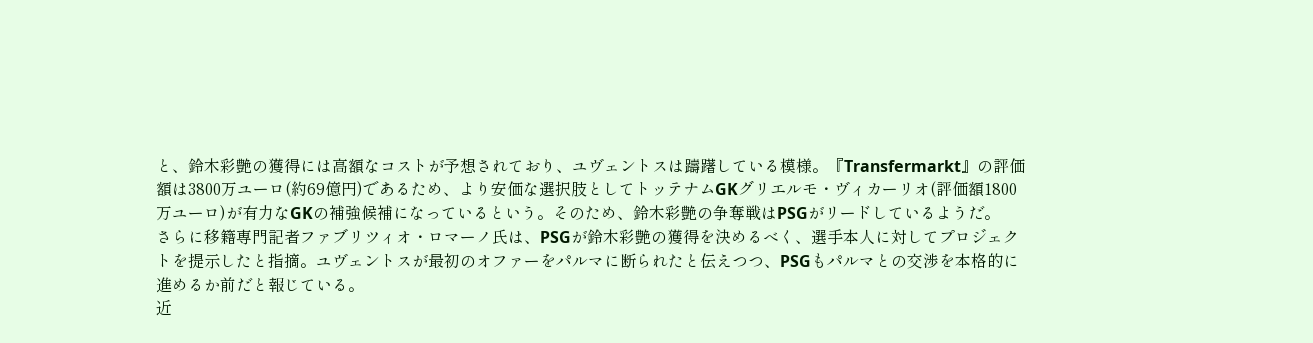と、鈴木彩艶の獲得には高額なコストが予想されており、ユヴェントスは躊躇している模様。『Transfermarkt』の評価額は3800万ユーロ(約69億円)であるため、より安価な選択肢としてトッテナムGKグリエルモ・ヴィカーリオ(評価額1800万ユーロ)が有力なGKの補強候補になっているという。そのため、鈴木彩艶の争奪戦はPSGがリードしているようだ。
さらに移籍専門記者ファブリツィオ・ロマーノ氏は、PSGが鈴木彩艶の獲得を決めるべく、選手本人に対してプロジェクトを提示したと指摘。ユヴェントスが最初のオファーをパルマに断られたと伝えつつ、PSGもパルマとの交渉を本格的に進めるか前だと報じている。
近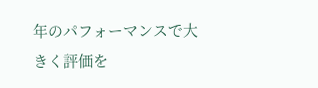年のパフォーマンスで大きく評価を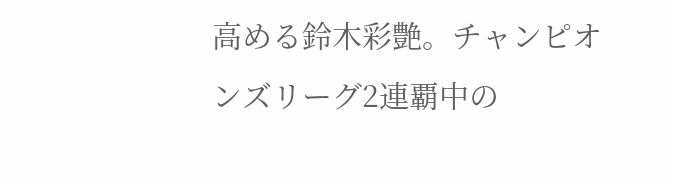高める鈴木彩艶。チャンピオンズリーグ2連覇中の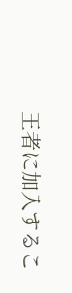王者に加入するこ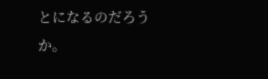とになるのだろうか。